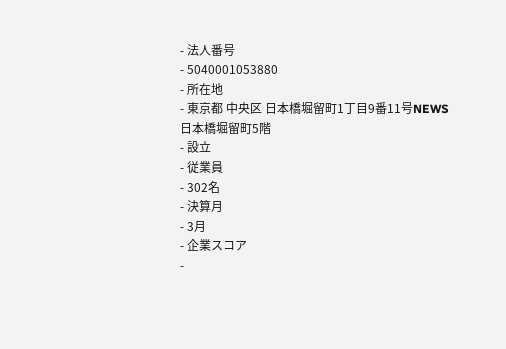- 法人番号
- 5040001053880
- 所在地
- 東京都 中央区 日本橋堀留町1丁目9番11号NEWS日本橋堀留町5階
- 設立
- 従業員
- 302名
- 決算月
- 3月
- 企業スコア
-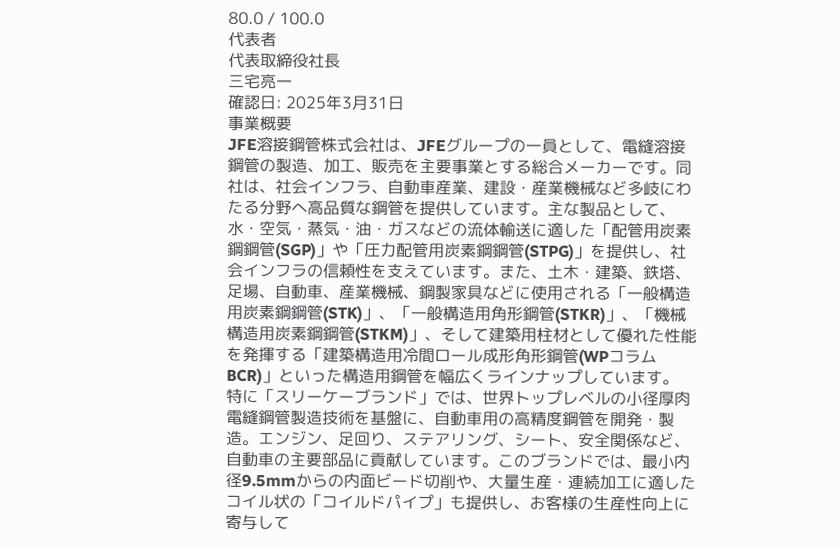80.0 / 100.0
代表者
代表取締役社長
三宅亮一
確認日: 2025年3月31日
事業概要
JFE溶接鋼管株式会社は、JFEグループの一員として、電縫溶接鋼管の製造、加工、販売を主要事業とする総合メーカーです。同社は、社会インフラ、自動車産業、建設・産業機械など多岐にわたる分野へ高品質な鋼管を提供しています。主な製品として、水・空気・蒸気・油・ガスなどの流体輸送に適した「配管用炭素鋼鋼管(SGP)」や「圧力配管用炭素鋼鋼管(STPG)」を提供し、社会インフラの信頼性を支えています。また、土木・建築、鉄塔、足場、自動車、産業機械、鋼製家具などに使用される「一般構造用炭素鋼鋼管(STK)」、「一般構造用角形鋼管(STKR)」、「機械構造用炭素鋼鋼管(STKM)」、そして建築用柱材として優れた性能を発揮する「建築構造用冷間ロール成形角形鋼管(WPコラムBCR)」といった構造用鋼管を幅広くラインナップしています。 特に「スリーケーブランド」では、世界トップレベルの小径厚肉電縫鋼管製造技術を基盤に、自動車用の高精度鋼管を開発・製造。エンジン、足回り、ステアリング、シート、安全関係など、自動車の主要部品に貢献しています。このブランドでは、最小内径9.5mmからの内面ビード切削や、大量生産・連続加工に適したコイル状の「コイルドパイプ」も提供し、お客様の生産性向上に寄与して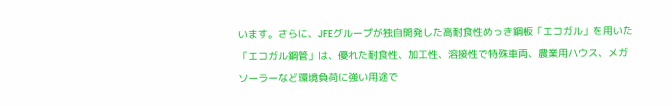います。さらに、JFEグループが独自開発した高耐食性めっき鋼板「エコガル」を用いた「エコガル鋼管」は、優れた耐食性、加工性、溶接性で特殊車両、農業用ハウス、メガソーラーなど環境負荷に強い用途で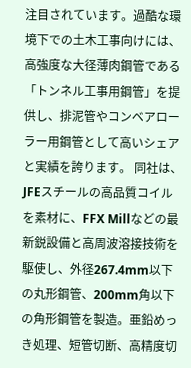注目されています。過酷な環境下での土木工事向けには、高強度な大径薄肉鋼管である「トンネル工事用鋼管」を提供し、排泥管やコンベアローラー用鋼管として高いシェアと実績を誇ります。 同社は、JFEスチールの高品質コイルを素材に、FFX Millなどの最新鋭設備と高周波溶接技術を駆使し、外径267.4mm以下の丸形鋼管、200mm角以下の角形鋼管を製造。亜鉛めっき処理、短管切断、高精度切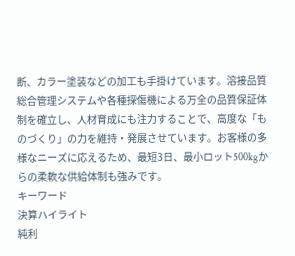断、カラー塗装などの加工も手掛けています。溶接品質総合管理システムや各種探傷機による万全の品質保証体制を確立し、人材育成にも注力することで、高度な「ものづくり」の力を維持・発展させています。お客様の多様なニーズに応えるため、最短3日、最小ロット500kgからの柔軟な供給体制も強みです。
キーワード
決算ハイライト
純利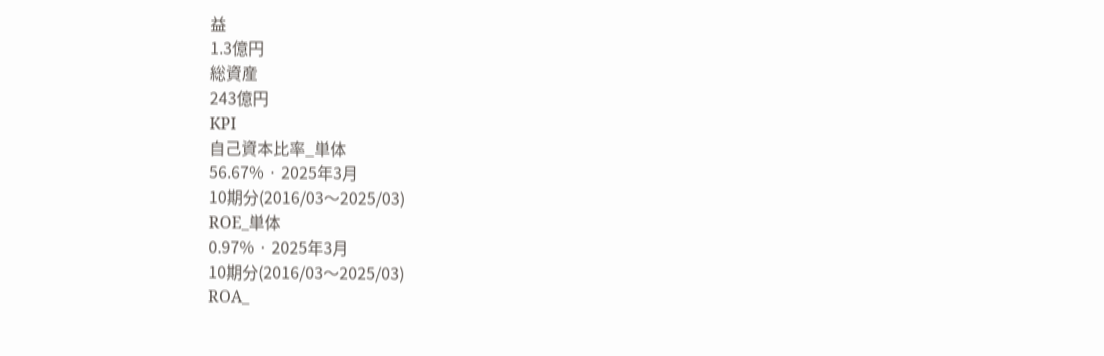益
1.3億円
総資産
243億円
KPI
自己資本比率_単体
56.67% · 2025年3月
10期分(2016/03〜2025/03)
ROE_単体
0.97% · 2025年3月
10期分(2016/03〜2025/03)
ROA_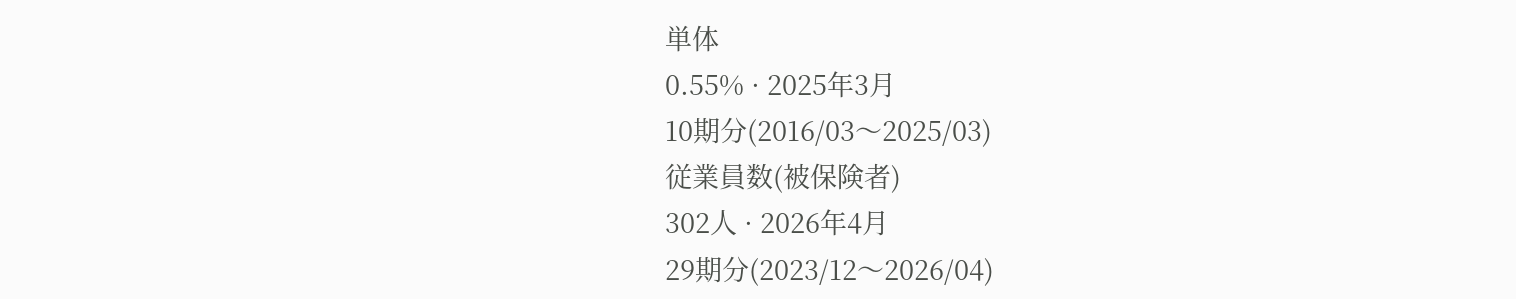単体
0.55% · 2025年3月
10期分(2016/03〜2025/03)
従業員数(被保険者)
302人 · 2026年4月
29期分(2023/12〜2026/04)